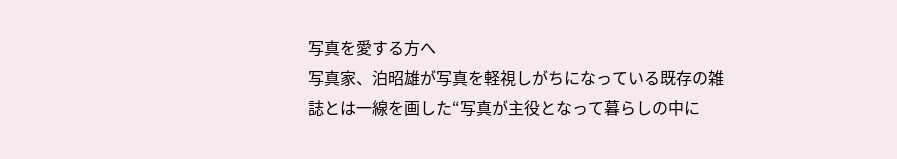写真を愛する方へ
写真家、泊昭雄が写真を軽視しがちになっている既存の雑誌とは一線を画した“写真が主役となって暮らしの中に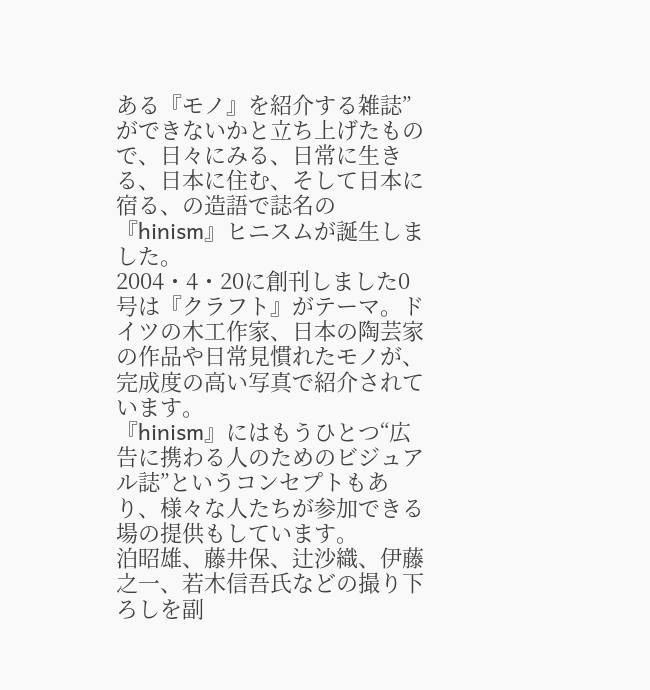ある『モノ』を紹介する雑誌”ができないかと立ち上げたもので、日々にみる、日常に生きる、日本に住む、そして日本に宿る、の造語で誌名の『hinism』ヒニスムが誕生しました。
2004・4・20に創刊しました0号は『クラフト』がテーマ。ドイツの木工作家、日本の陶芸家の作品や日常見慣れたモノが、完成度の高い写真で紹介されています。
『hinism』にはもうひとつ“広告に携わる人のためのビジュアル誌”というコンセプトもあり、様々な人たちが参加できる場の提供もしています。
泊昭雄、藤井保、辻沙織、伊藤之一、若木信吾氏などの撮り下ろしを副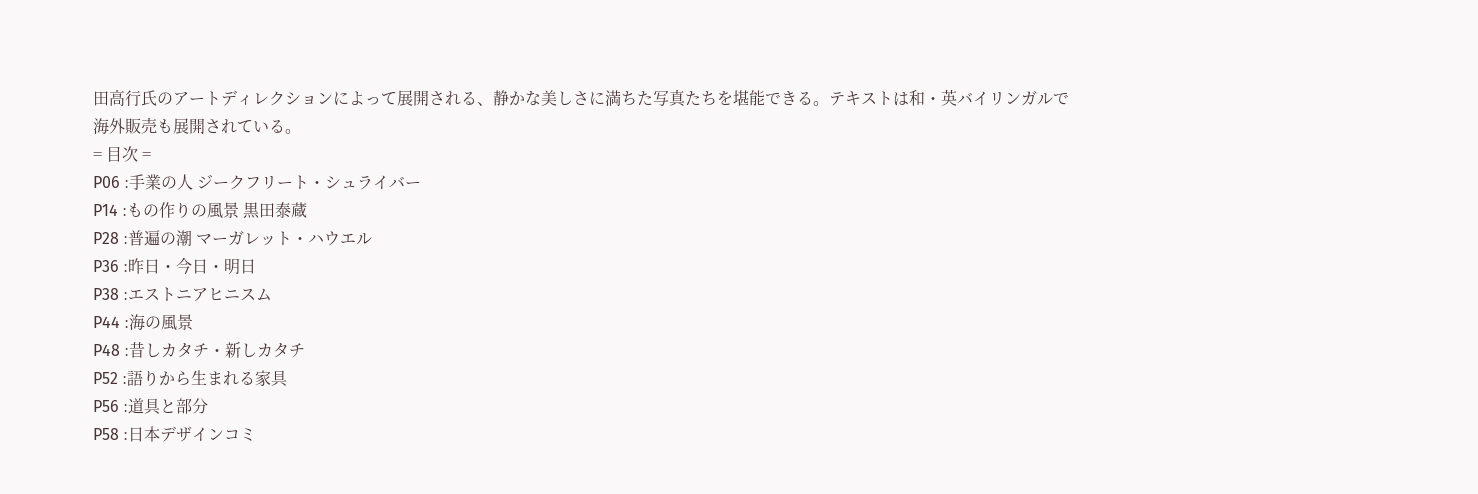田高行氏のアートディレクションによって展開される、静かな美しさに満ちた写真たちを堪能できる。テキストは和・英バイリンガルで海外販売も展開されている。
= 目次 =
P06 :手業の人 ジークフリート・シュライバー
P14 :もの作りの風景 黒田泰蔵
P28 :普遍の潮 マーガレット・ハウエル
P36 :昨日・今日・明日
P38 :エストニアヒニスム
P44 :海の風景
P48 :昔しカタチ・新しカタチ
P52 :語りから生まれる家具
P56 :道具と部分
P58 :日本デザインコミ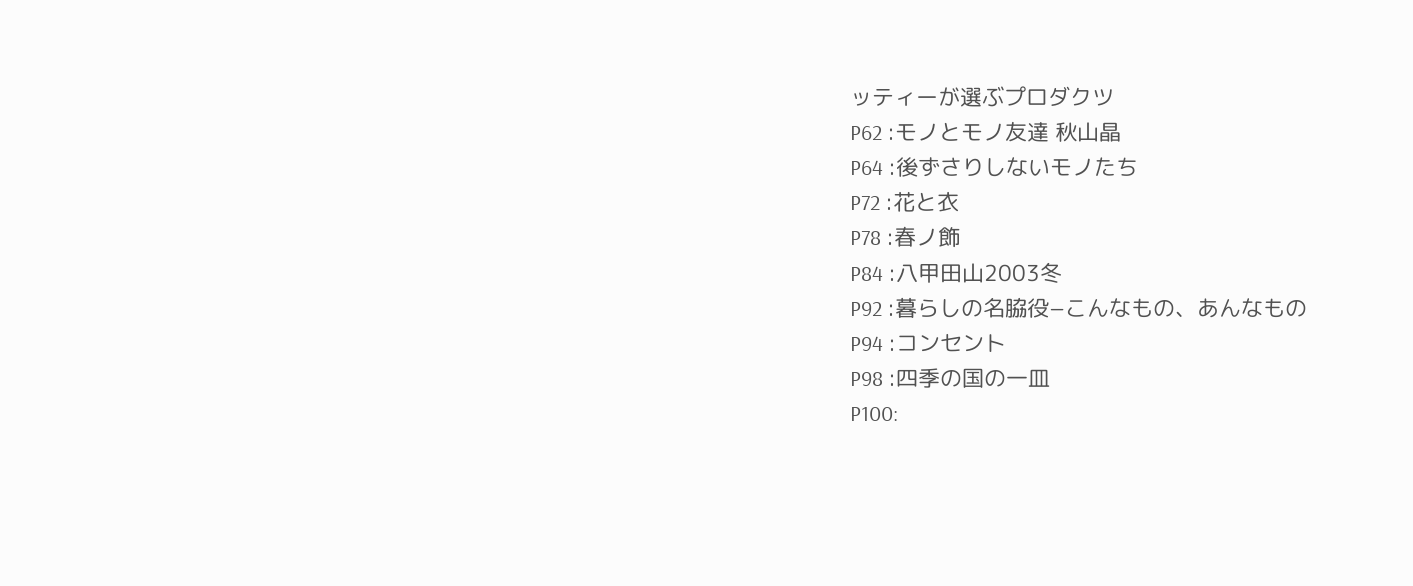ッティーが選ぶプロダクツ
P62 :モノとモノ友達 秋山晶
P64 :後ずさりしないモノたち
P72 :花と衣
P78 :春ノ飾
P84 :八甲田山2003冬
P92 :暮らしの名脇役−こんなもの、あんなもの
P94 :コンセント
P98 :四季の国の一皿
P100: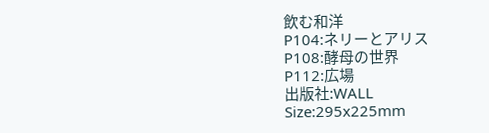飲む和洋
P104:ネリーとアリス
P108:酵母の世界
P112:広場
出版社:WALL
Size:295x225mm